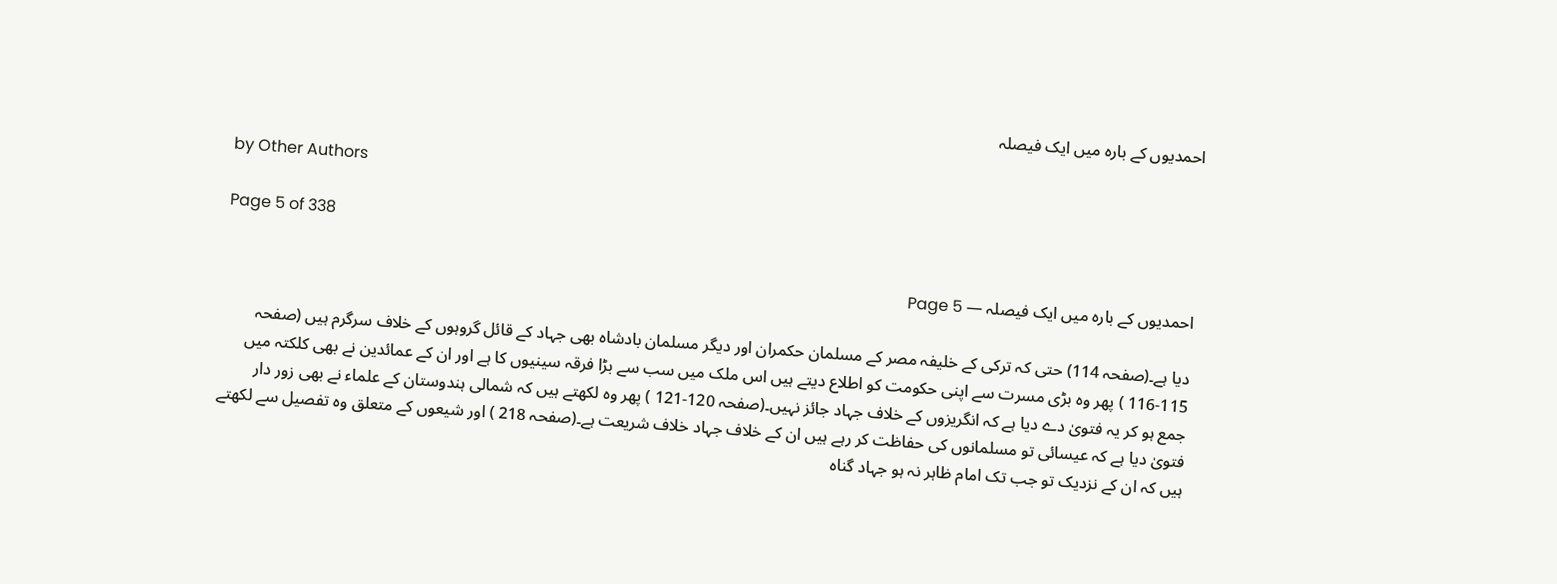احمدیوں کے بارہ میں ایک فیصلہ

by Other Authors

Page 5 of 338

احمدیوں کے بارہ میں ایک فیصلہ — Page 5

دیا ہے۔(صفحہ 114) حتی کہ ترکی کے خلیفہ مصر کے مسلمان حکمران اور دیگر مسلمان بادشاہ بھی جہاد کے قائل گروہوں کے خلاف سرگرم ہیں (صفحہ 115-116 ) پھر وہ بڑی مسرت سے اپنی حکومت کو اطلاع دیتے ہیں اس ملک میں سب سے بڑا فرقہ سینیوں کا ہے اور ان کے عمائدین نے بھی کلکتہ میں جمع ہو کر یہ فتویٰ دے دیا ہے کہ انگریزوں کے خلاف جہاد جائز نہیں۔(صفحہ 120-121 ) پھر وہ لکھتے ہیں کہ شمالی ہندوستان کے علماء نے بھی زور دار فتویٰ دیا ہے کہ عیسائی تو مسلمانوں کی حفاظت کر رہے ہیں ان کے خلاف جہاد خلاف شریعت ہے۔(صفحہ 218 ) اور شیعوں کے متعلق وہ تفصیل سے لکھتے ہیں کہ ان کے نزدیک تو جب تک امام ظاہر نہ ہو جہاد گناہ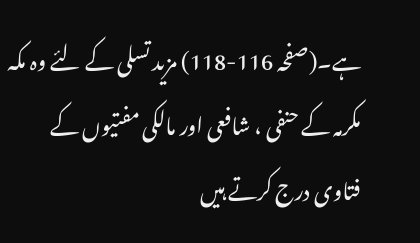ہے۔(صفحہ 116-118) مزید تسلی کے لئے وہ مکہ مکرمہ کے حنفی ، شافعی اور مالکی مفتیوں کے فتاوی درج کرتے ہیں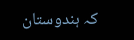کہ ہندوستان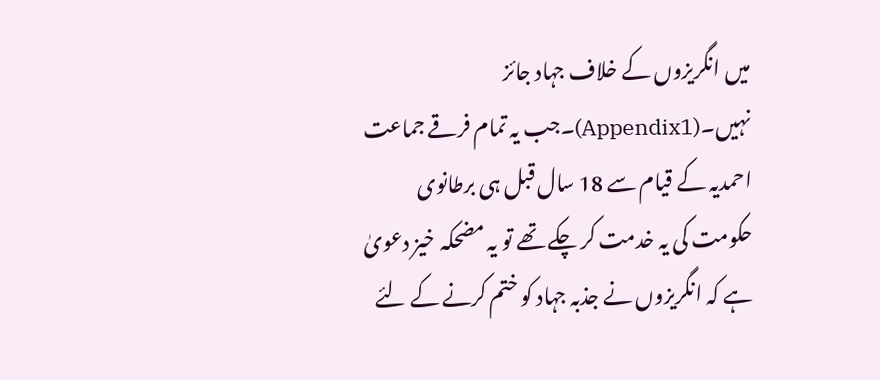میں انگریزوں کے خلاف جہاد جائز نہیں۔(Appendix1)۔جب یہ تمام فرقے جماعت احمدیہ کے قیام سے 18 سال قبل ہی برطانوی حکومت کی یہ خدمت کر چکے تھے تو یہ مضحکہ خیز دعویٰ ہے کہ انگریزوں نے جذبہ جہاد کو ختم کرنے کے لئے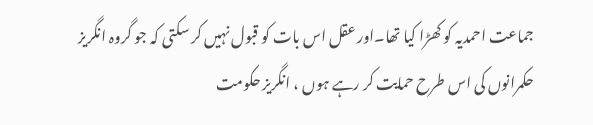جماعت احمدیہ کو کھڑا کیا تھا۔اور عقل اس بات کو قبول نہیں کر سکتی کہ جو گروہ انگریز حکمرانوں کی اس طرح حمایت کر رہے ہوں ، انگریز حکومت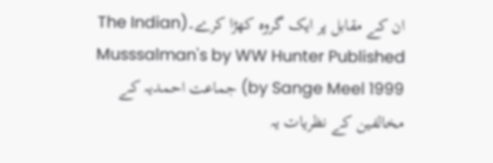ان کے مقابل پر ایک گروہ کھڑا کرے۔(The Indian Musssalman's by WW Hunter Published by Sange Meel 1999) جماعت احمدیہ کے مخالفین کے نظریات یہ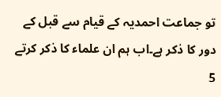تو جماعت احمدیہ کے قیام سے قبل کے دور کا ذکر ہے۔اب ہم ان علماء کا ذکر کرتے 5